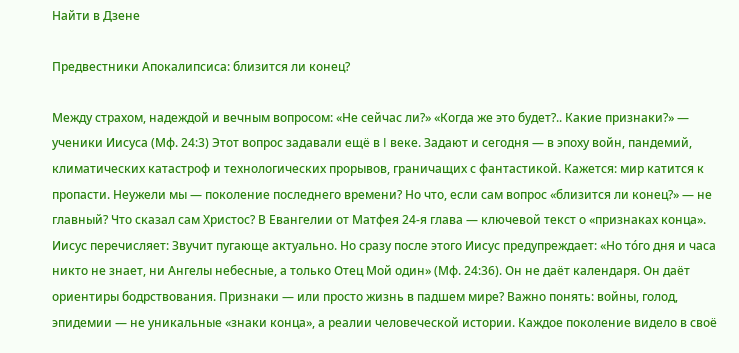Найти в Дзене

Предвестники Апокалипсиса: близится ли конец?

Между страхом, надеждой и вечным вопросом: «Не сейчас ли?» «Когда же это будет?.. Какие признаки?» — ученики Иисуса (Мф. 24:3) Этот вопрос задавали ещё в I веке. Задают и сегодня — в эпоху войн, пандемий, климатических катастроф и технологических прорывов, граничащих с фантастикой. Кажется: мир катится к пропасти. Неужели мы — поколение последнего времени? Но что, если сам вопрос «близится ли конец?» — не главный? Что сказал сам Христос? В Евангелии от Матфея 24-я глава — ключевой текст о «признаках конца». Иисус перечисляет: Звучит пугающе актуально. Но сразу после этого Иисус предупреждает: «Но то́го дня и часа никто не знает, ни Ангелы небесные, а только Отец Мой один» (Мф. 24:36). Он не даёт календаря. Он даёт ориентиры бодрствования. Признаки — или просто жизнь в падшем мире? Важно понять: войны, голод, эпидемии — не уникальные «знаки конца», а реалии человеческой истории. Каждое поколение видело в своё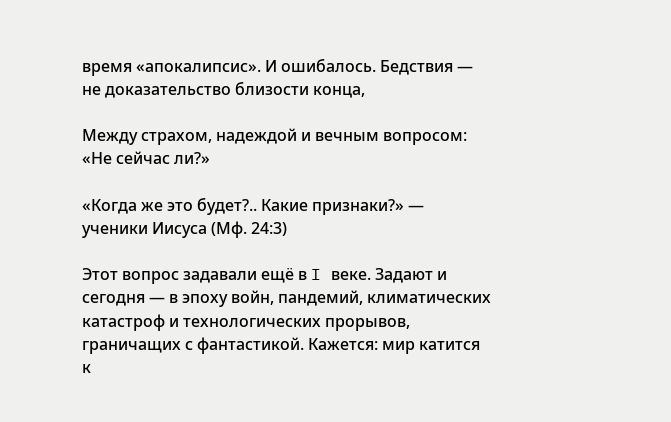время «апокалипсис». И ошибалось. Бедствия — не доказательство близости конца,

Между страхом, надеждой и вечным вопросом: «Не сейчас ли?»

«Когда же это будет?.. Какие признаки?» — ученики Иисуса (Мф. 24:3)

Этот вопрос задавали ещё в I веке. Задают и сегодня — в эпоху войн, пандемий, климатических катастроф и технологических прорывов, граничащих с фантастикой. Кажется: мир катится к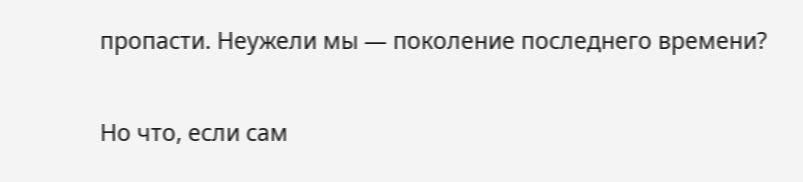пропасти. Неужели мы — поколение последнего времени?

Но что, если сам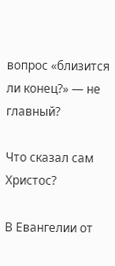вопрос «близится ли конец?» — не главный?

Что сказал сам Христос?

В Евангелии от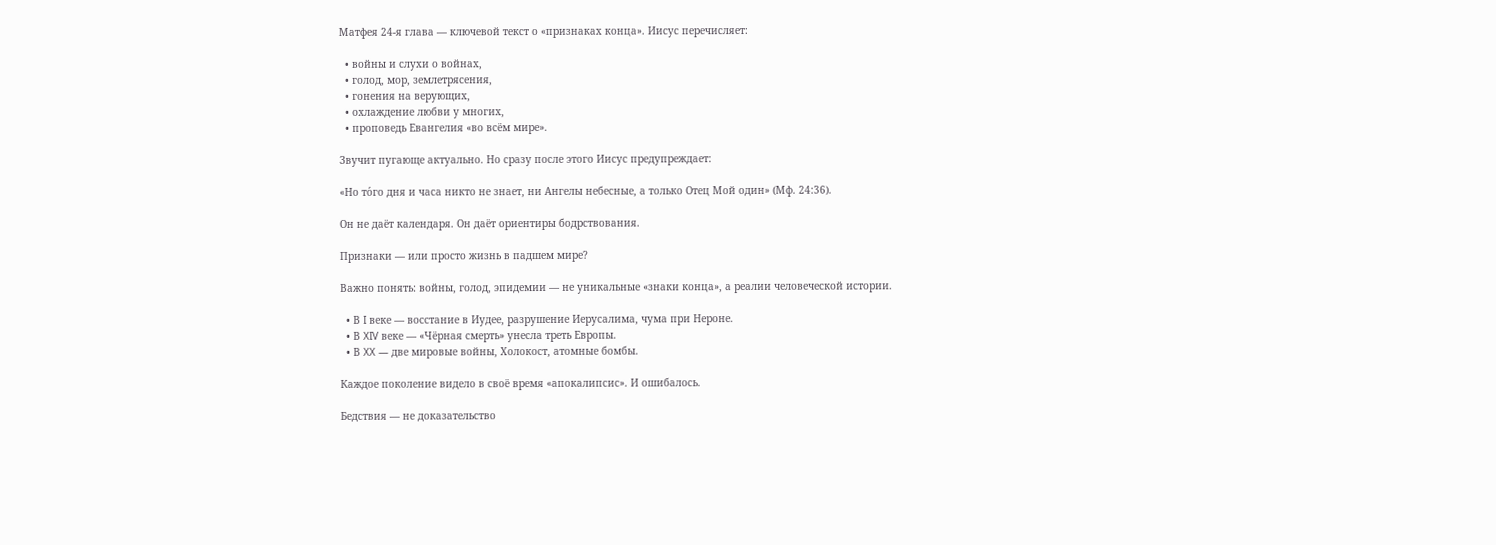Матфея 24-я глава — ключевой текст о «признаках конца». Иисус перечисляет:

  • войны и слухи о войнах,
  • голод, мор, землетрясения,
  • гонения на верующих,
  • охлаждение любви у многих,
  • проповедь Евангелия «во всём мире».

Звучит пугающе актуально. Но сразу после этого Иисус предупреждает:

«Но то́го дня и часа никто не знает, ни Ангелы небесные, а только Отец Мой один» (Мф. 24:36).

Он не даёт календаря. Он даёт ориентиры бодрствования.

Признаки — или просто жизнь в падшем мире?

Важно понять: войны, голод, эпидемии — не уникальные «знаки конца», а реалии человеческой истории.

  • В I веке — восстание в Иудее, разрушение Иерусалима, чума при Нероне.
  • В XIV веке — «Чёрная смерть» унесла треть Европы.
  • В XX — две мировые войны, Холокост, атомные бомбы.

Каждое поколение видело в своё время «апокалипсис». И ошибалось.

Бедствия — не доказательство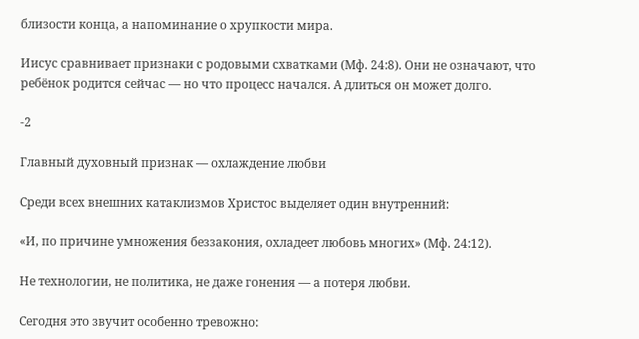близости конца, а напоминание о хрупкости мира.

Иисус сравнивает признаки с родовыми схватками (Мф. 24:8). Они не означают, что ребёнок родится сейчас — но что процесс начался. А длиться он может долго.

-2

Главный духовный признак — охлаждение любви

Среди всех внешних катаклизмов Христос выделяет один внутренний:

«И, по причине умножения беззакония, охладеет любовь многих» (Мф. 24:12).

Не технологии, не политика, не даже гонения — а потеря любви.

Сегодня это звучит особенно тревожно: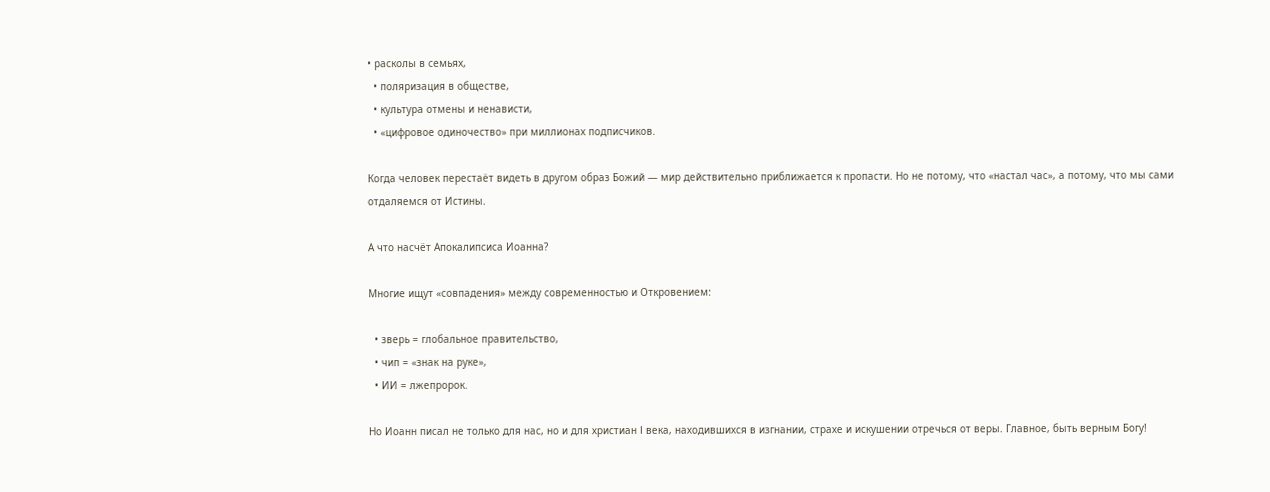• расколы в семьях,
  • поляризация в обществе,
  • культура отмены и ненависти,
  • «цифровое одиночество» при миллионах подписчиков.

Когда человек перестаёт видеть в другом образ Божий — мир действительно приближается к пропасти. Но не потому, что «настал час», а потому, что мы сами отдаляемся от Истины.

А что насчёт Апокалипсиса Иоанна?

Многие ищут «совпадения» между современностью и Откровением:

  • зверь = глобальное правительство,
  • чип = «знак на руке»,
  • ИИ = лжепророк.

Но Иоанн писал не только для нас, но и для христиан I века, находившихся в изгнании, страхе и искушении отречься от веры. Главное, быть верным Богу!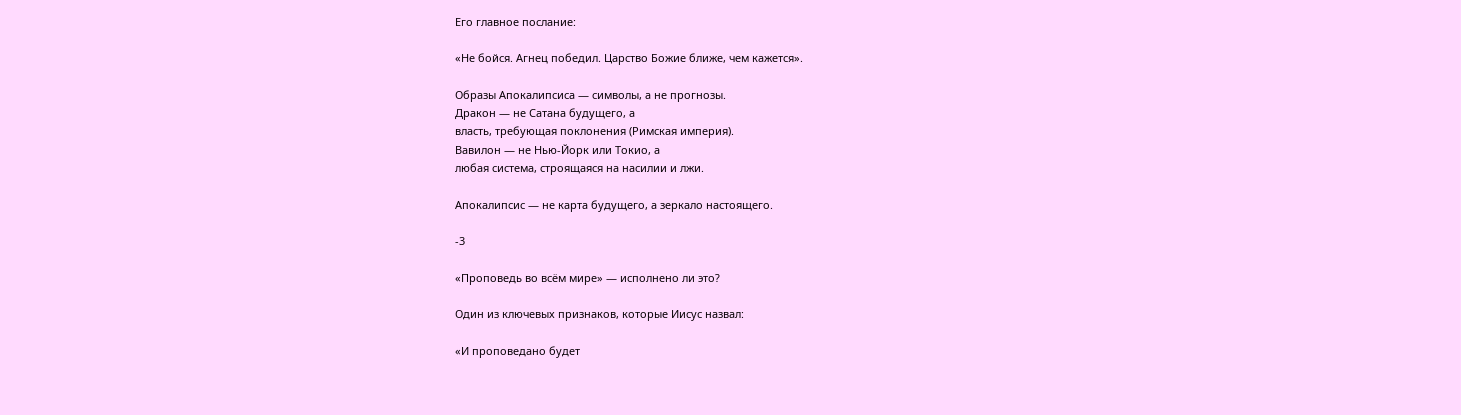Его главное послание:

«Не бойся. Агнец победил. Царство Божие ближе, чем кажется».

Образы Апокалипсиса — символы, а не прогнозы.
Дракон — не Сатана будущего, а
власть, требующая поклонения (Римская империя).
Вавилон — не Нью-Йорк или Токио, а
любая система, строящаяся на насилии и лжи.

Апокалипсис — не карта будущего, а зеркало настоящего.

-3

«Проповедь во всём мире» — исполнено ли это?

Один из ключевых признаков, которые Иисус назвал:

«И проповедано будет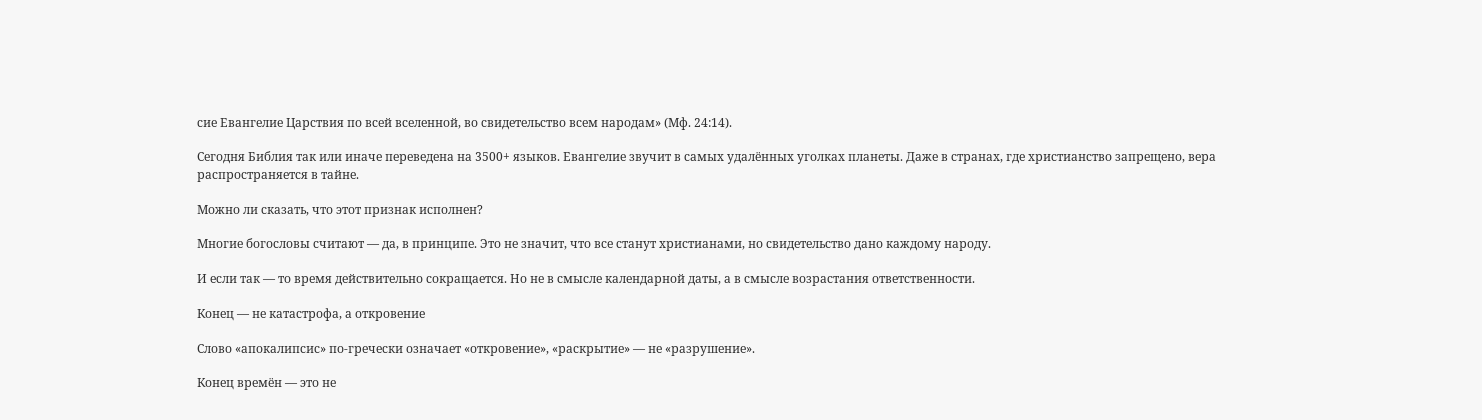сие Евангелие Царствия по всей вселенной, во свидетельство всем народам» (Мф. 24:14).

Сегодня Библия так или иначе переведена на 3500+ языков. Евангелие звучит в самых удалённых уголках планеты. Даже в странах, где христианство запрещено, вера распространяется в тайне.

Можно ли сказать, что этот признак исполнен?

Многие богословы считают — да, в принципе. Это не значит, что все станут христианами, но свидетельство дано каждому народу.

И если так — то время действительно сокращается. Но не в смысле календарной даты, а в смысле возрастания ответственности.

Конец — не катастрофа, а откровение

Слово «апокалипсис» по-гречески означает «откровение», «раскрытие» — не «разрушение».

Конец времён — это не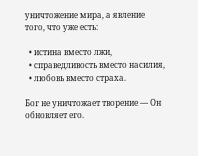уничтожение мира, а явление того, что уже есть:

  • истина вместо лжи,
  • справедливость вместо насилия,
  • любовь вместо страха.

Бог не уничтожает творение — Он обновляет его.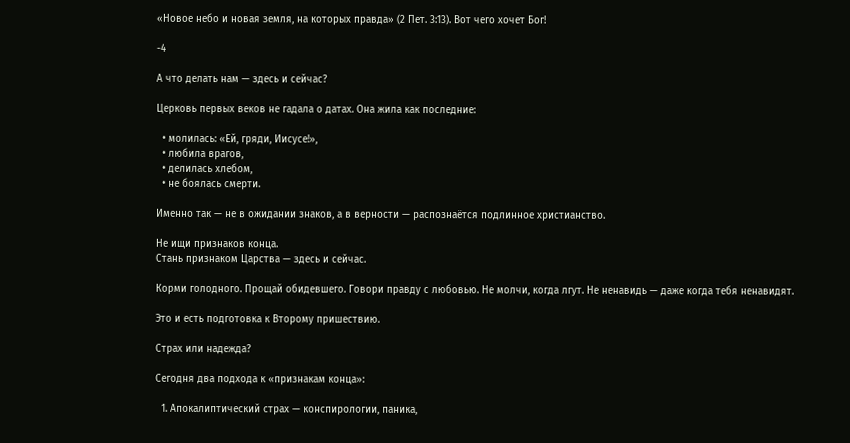«Новое небо и новая земля, на которых правда» (2 Пет. 3:13). Вот чего хочет Бог!

-4

А что делать нам — здесь и сейчас?

Церковь первых веков не гадала о датах. Она жила как последние:

  • молилась: «Ей, гряди, Иисусе!»,
  • любила врагов,
  • делилась хлебом,
  • не боялась смерти.

Именно так — не в ожидании знаков, а в верности — распознаётся подлинное христианство.

Не ищи признаков конца.
Стань признаком Царства — здесь и сейчас.

Корми голодного. Прощай обидевшего. Говори правду с любовью. Не молчи, когда лгут. Не ненавидь — даже когда тебя ненавидят.

Это и есть подготовка к Второму пришествию.

Страх или надежда?

Сегодня два подхода к «признакам конца»:

  1. Апокалиптический страх — конспирологии, паника,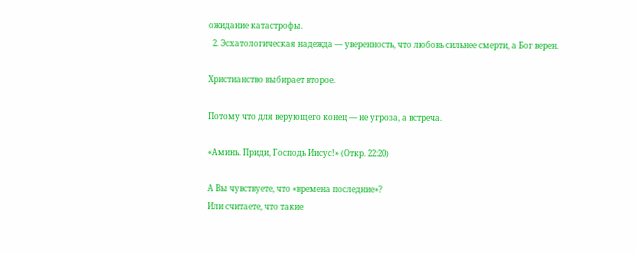ожидание катастрофы.
  2. Эсхатологическая надежда — уверенность, что любовь сильнее смерти, а Бог верен.

Христианство выбирает второе.

Потому что для верующего конец — не угроза, а встреча.

«Аминь. Приди, Господь Иисус!» (Откр. 22:20)

А Вы чувствуете, что «времена последние»?
Или считаете, что такие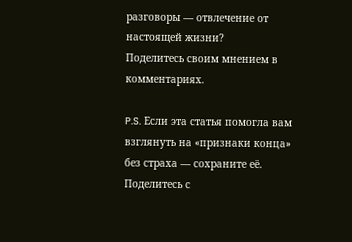разговоры — отвлечение от настоящей жизни?
Поделитесь своим мнением в комментариях.

P.S. Если эта статья помогла вам взглянуть на «признаки конца» без страха — сохраните её. Поделитесь с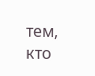тем, кто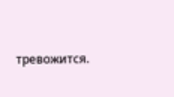тревожится.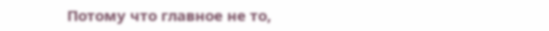Потому что главное не то,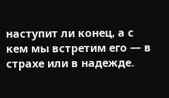наступит ли конец, а с кем мы встретим его — в страхе или в надежде.